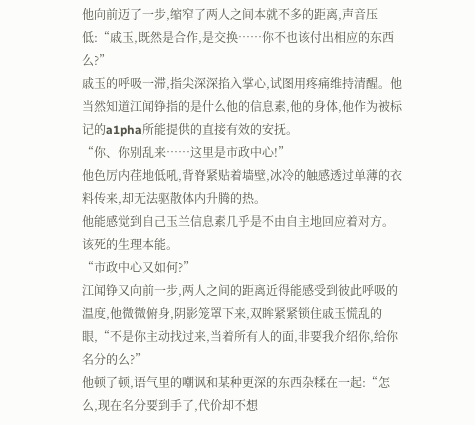他向前迈了一步,缩窄了两人之间本就不多的距离,声音压低:“戚玉,既然是合作,是交换……你不也该付出相应的东西么?”
戚玉的呼吸一滞,指尖深深掐入掌心,试图用疼痛维持清醒。他当然知道江闻铮指的是什么他的信息素,他的身体,他作为被标记的a1pha所能提供的直接有效的安抚。
“你、你别乱来……这里是市政中心!”
他色厉内荏地低吼,背脊紧贴着墙壁,冰冷的触感透过单薄的衣料传来,却无法驱散体内升腾的热。
他能感觉到自己玉兰信息素几乎是不由自主地回应着对方。
该死的生理本能。
“市政中心又如何?”
江闻铮又向前一步,两人之间的距离近得能感受到彼此呼吸的温度,他微微俯身,阴影笼罩下来,双眸紧紧锁住戚玉慌乱的眼,“不是你主动找过来,当着所有人的面,非要我介绍你,给你名分的么?”
他顿了顿,语气里的嘲讽和某种更深的东西杂糅在一起:“怎么,现在名分要到手了,代价却不想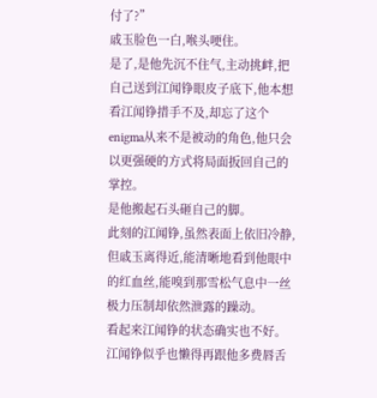付了?”
戚玉脸色一白,喉头哽住。
是了,是他先沉不住气,主动挑衅,把自己送到江闻铮眼皮子底下,他本想看江闻铮措手不及,却忘了这个enigma从来不是被动的角色,他只会以更强硬的方式将局面扳回自己的掌控。
是他搬起石头砸自己的脚。
此刻的江闻铮,虽然表面上依旧冷静,但戚玉离得近,能清晰地看到他眼中的红血丝,能嗅到那雪松气息中一丝极力压制却依然泄露的躁动。
看起来江闻铮的状态确实也不好。
江闻铮似乎也懒得再跟他多费唇舌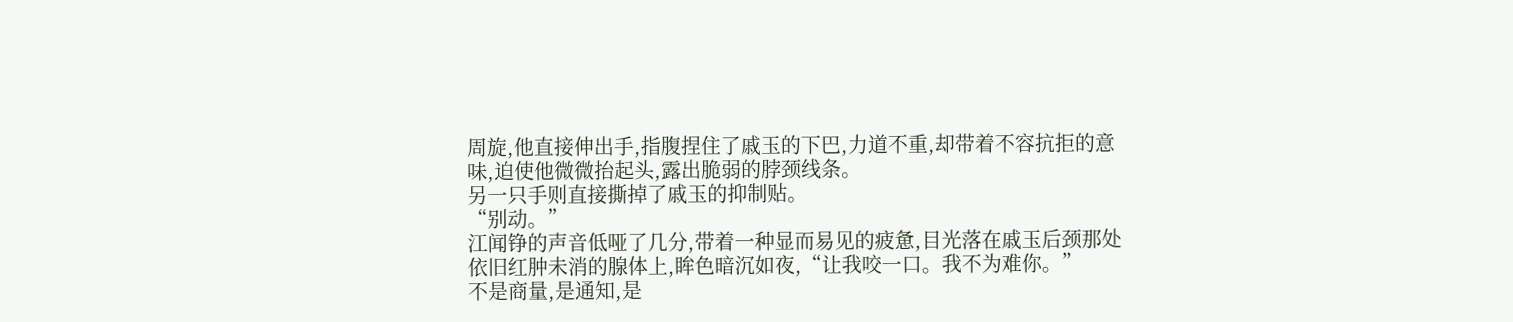周旋,他直接伸出手,指腹捏住了戚玉的下巴,力道不重,却带着不容抗拒的意味,迫使他微微抬起头,露出脆弱的脖颈线条。
另一只手则直接撕掉了戚玉的抑制贴。
“别动。”
江闻铮的声音低哑了几分,带着一种显而易见的疲惫,目光落在戚玉后颈那处依旧红肿未消的腺体上,眸色暗沉如夜,“让我咬一口。我不为难你。”
不是商量,是通知,是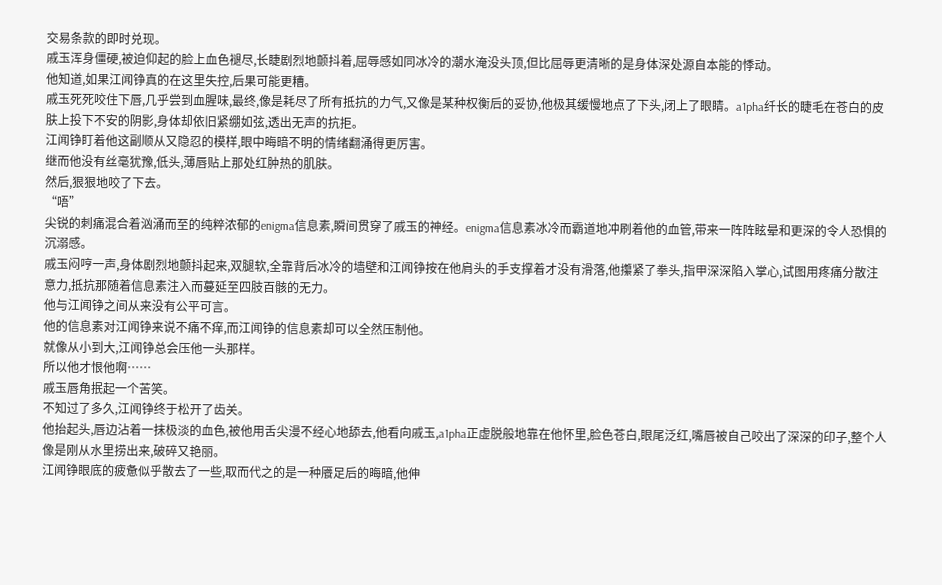交易条款的即时兑现。
戚玉浑身僵硬,被迫仰起的脸上血色褪尽,长睫剧烈地颤抖着,屈辱感如同冰冷的潮水淹没头顶,但比屈辱更清晰的是身体深处源自本能的悸动。
他知道,如果江闻铮真的在这里失控,后果可能更糟。
戚玉死死咬住下唇,几乎尝到血腥味,最终,像是耗尽了所有抵抗的力气,又像是某种权衡后的妥协,他极其缓慢地点了下头,闭上了眼睛。a1pha纤长的睫毛在苍白的皮肤上投下不安的阴影,身体却依旧紧绷如弦,透出无声的抗拒。
江闻铮盯着他这副顺从又隐忍的模样,眼中晦暗不明的情绪翻涌得更厉害。
继而他没有丝毫犹豫,低头,薄唇贴上那处红肿热的肌肤。
然后,狠狠地咬了下去。
“唔”
尖锐的刺痛混合着汹涌而至的纯粹浓郁的enigma信息素,瞬间贯穿了戚玉的神经。enigma信息素冰冷而霸道地冲刷着他的血管,带来一阵阵眩晕和更深的令人恐惧的沉溺感。
戚玉闷哼一声,身体剧烈地颤抖起来,双腿软,全靠背后冰冷的墙壁和江闻铮按在他肩头的手支撑着才没有滑落,他攥紧了拳头,指甲深深陷入掌心,试图用疼痛分散注意力,抵抗那随着信息素注入而蔓延至四肢百骸的无力。
他与江闻铮之间从来没有公平可言。
他的信息素对江闻铮来说不痛不痒,而江闻铮的信息素却可以全然压制他。
就像从小到大,江闻铮总会压他一头那样。
所以他才恨他啊……
戚玉唇角抿起一个苦笑。
不知过了多久,江闻铮终于松开了齿关。
他抬起头,唇边沾着一抹极淡的血色,被他用舌尖漫不经心地舔去,他看向戚玉,a1pha正虚脱般地靠在他怀里,脸色苍白,眼尾泛红,嘴唇被自己咬出了深深的印子,整个人像是刚从水里捞出来,破碎又艳丽。
江闻铮眼底的疲惫似乎散去了一些,取而代之的是一种餍足后的晦暗,他伸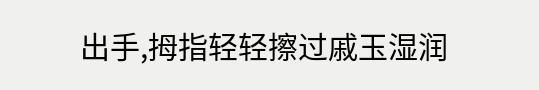出手,拇指轻轻擦过戚玉湿润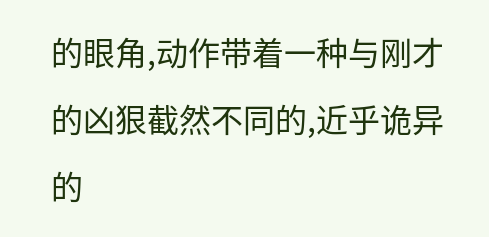的眼角,动作带着一种与刚才的凶狠截然不同的,近乎诡异的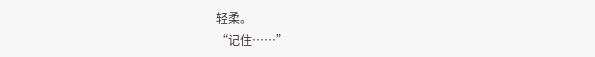轻柔。
“记住……”